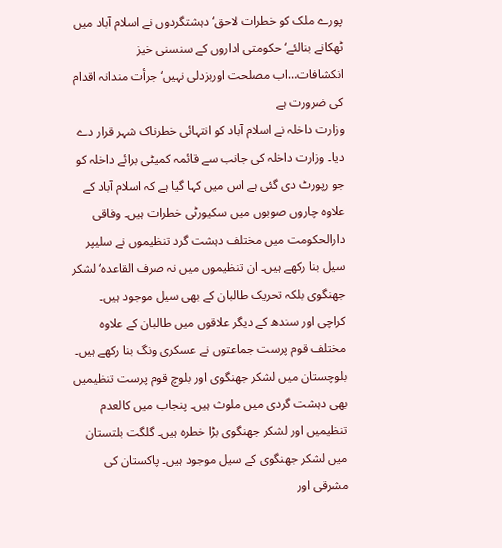پورے ملک کو خطرات لاحق‘ دہشتگردوں نے اسلام آباد میں ٹھکانے بنالئے‘ حکومتی اداروں کے سنسنی خیز انکشافات…اب مصلحت اوربزدلی نہیں‘ جرأت مندانہ اقدام کی ضرورت ہے
وزارت داخلہ نے اسلام آباد کو انتہائی خطرناک شہر قرار دے دیا۔ وزارت داخلہ کی جانب سے قائمہ کمیٹی برائے داخلہ کو جو رپورٹ دی گئی ہے اس میں کہا گیا ہے کہ اسلام آباد کے علاوہ چاروں صوبوں میں سکیورٹی خطرات ہیں۔ وفاقی دارالحکومت میں مختلف دہشت گرد تنظیموں نے سلیپر سیل بنا رکھے ہیں۔ ان تنظیموں میں نہ صرف القاعدہ‘ لشکر جھنگوی بلکہ تحریک طالبان کے بھی سیل موجود ہیں۔ کراچی اور سندھ کے دیگر علاقوں میں طالبان کے علاوہ مختلف قوم پرست جماعتوں نے عسکری ونگ بنا رکھے ہیں۔ بلوچستان میں لشکر جھنگوی اور بلوچ قوم پرست تنظیمیں بھی دہشت گردی میں ملوث ہیں۔ پنجاب میں کالعدم تنظیمیں اور لشکر جھنگوی بڑا خطرہ ہیں۔ گلگت بلتستان میں لشکر جھنگوی کے سیل موجود ہیں۔ پاکستان کی مشرقی اور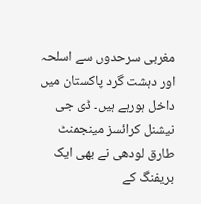مغربی سرحدوں سے اسلحہ اور دہشت گرد پاکستان میں داخل ہورہے ہیں۔ ڈی جی نیشنل کرائسز مینجمنٹ طارق لودھی نے بھی ایک بریفنگ کے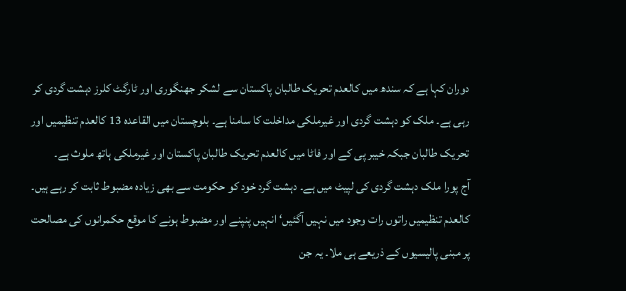دوران کہا ہے کہ سندھ میں کالعدم تحریک طالبان پاکستان سے لشکر جھنگوری اور ٹارگٹ کلرز دہشت گردی کر رہی ہے۔ ملک کو دہشت گردی اور غیرملکی مداخلت کا سامنا ہے۔ بلوچستان میں القاعدہ 13 کالعدم تنظیمیں اور تحریک طالبان جبکہ خیبر پی کے اور فاٹا میں کالعدم تحریک طالبان پاکستان اور غیرملکی ہاتھ ملوث ہے۔
آج پورا ملک دہشت گردی کی لپیٹ میں ہے۔ دہشت گرد خود کو حکومت سے بھی زیادہ مضبوط ثابت کر رہے ہیں۔ کالعدم تنظیمیں راتوں رات وجود میں نہیں آگئیں‘ انہیں پنپنے اور مضبوط ہونے کا موقع حکمرانوں کی مصالحت پر مبنی پالیسیوں کے ذریعے ہی ملا۔ یہ جن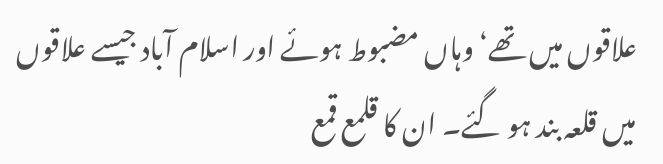علاقوں میں تھے‘ وہاں مضبوط ہوئے اور اسلام آباد جیسے علاقوں میں قلعہ بند ہو گئے۔ ان کا قلمع قمع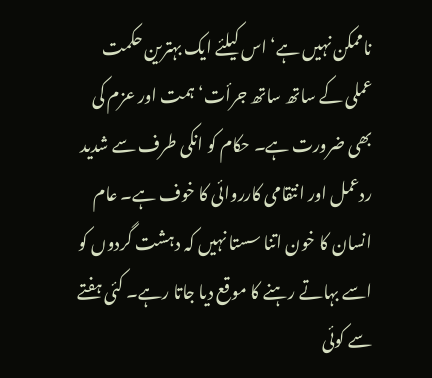ناممکن نہیں ہے‘ اس کیلئے ایک بہترین حکمت عملی کے ساتھ ساتھ جرأت‘ ہمت اور عزم کی بھی ضرورت ہے۔ حکام کو انکی طرف سے شدید ردعمل اور انتقامی کارروائی کا خوف ہے۔ عام انسان کا خون اتنا سستا نہیں کہ دہشت گردوں کو اسے بہاتے رہنے کا موقع دیا جاتا رہے۔ کئی ہفتے سے کوئی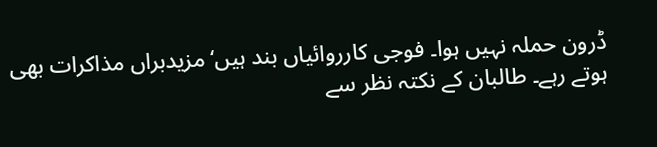ڈرون حملہ نہیں ہوا۔ فوجی کارروائیاں بند ہیں‘ مزیدبراں مذاکرات بھی ہوتے رہے۔ طالبان کے نکتہ نظر سے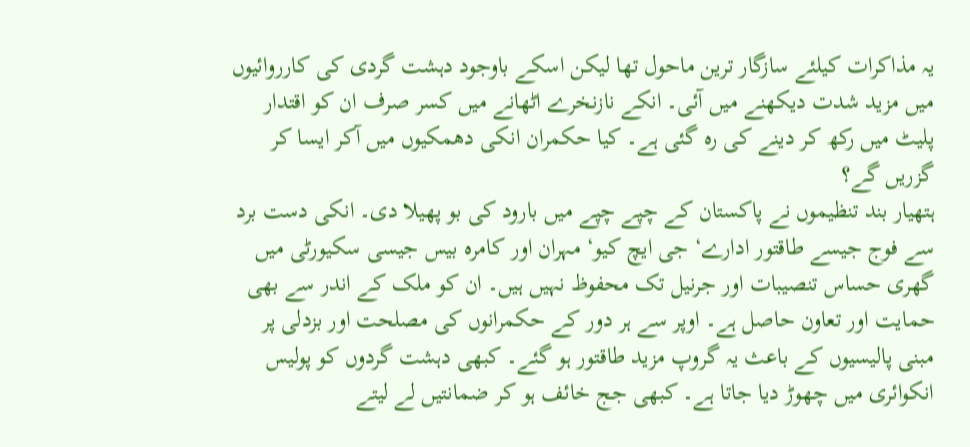یہ مذاکرات کیلئے سازگار ترین ماحول تھا لیکن اسکے باوجود دہشت گردی کی کارروائیوں میں مزید شدت دیکھنے میں آئی۔ انکے نازنخرے اٹھانے میں کسر صرف ان کو اقتدار پلیٹ میں رکھ کر دینے کی رہ گئی ہے۔ کیا حکمران انکی دھمکیوں میں آکر ایسا کر گزریں گے؟
ہتھیار بند تنظیموں نے پاکستان کے چپے چپے میں بارود کی بو پھیلا دی۔ انکی دست برد سے فوج جیسے طاقتور ادارے‘ جی ایچ کیو‘ مہران اور کامرہ بیس جیسی سکیورٹی میں گھری حساس تنصیبات اور جرنیل تک محفوظ نہیں ہیں۔ ان کو ملک کے اندر سے بھی حمایت اور تعاون حاصل ہے۔ اوپر سے ہر دور کے حکمرانوں کی مصلحت اور بزدلی پر مبنی پالیسیوں کے باعث یہ گروپ مزید طاقتور ہو گئے۔ کبھی دہشت گردوں کو پولیس انکوائری میں چھوڑ دیا جاتا ہے۔ کبھی جج خائف ہو کر ضمانتیں لے لیتے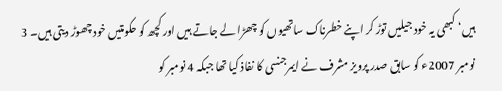ہیں‘ کبھی یہ خود جیلیں توڑ کر اپنے خطرناک ساتھیوں کو چھڑا لے جاتے ہیں اور کچھ کو حکومتیں خود چھوڑ دیتی ہیں۔ 3 نومبر 2007ء کو سابق صدر پرویز مشرف نے ایمرجنسی کا نفاذ کیا تھا جبکہ 4 نومبر کو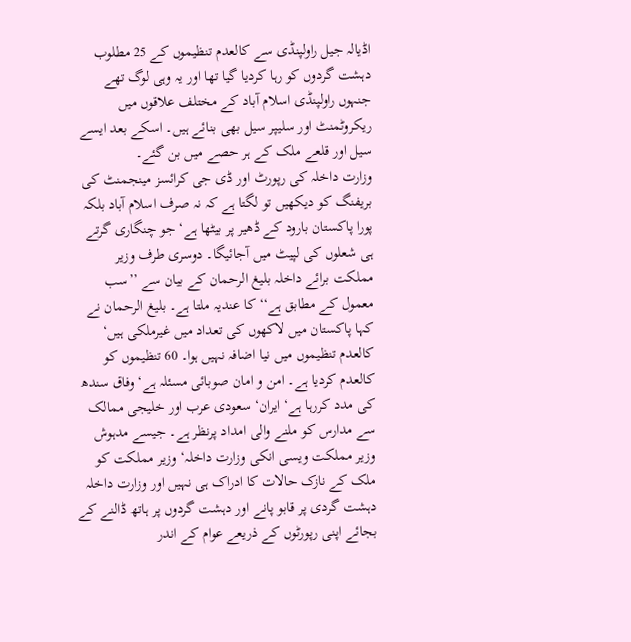اڈیالہ جیل راولپنڈی سے کالعدم تنظیموں کے 25 مطلوب دہشت گردوں کو رہا کردیا گیا تھا اور یہ وہی لوگ تھے جنہوں راولپنڈی اسلام آباد کے مختلف علاقوں میں ریکروٹمنٹ اور سلیپر سیل بھی بنائے ہیں۔ اسکے بعد ایسے سیل اور قلعے ملک کے ہر حصے میں بن گئے۔
وزارت داخلہ کی رپورٹ اور ڈی جی کرائسز مینجمنٹ کی بریفنگ کو دیکھیں تو لگتا ہے کہ نہ صرف اسلام آباد بلکہ پورا پاکستان بارود کے ڈھیر پر بیٹھا ہے‘ جو چنگاری گرتے ہی شعلوں کی لپیٹ میں آجائیگا۔ دوسری طرف وزیر مملکت برائے داخلہ بلیغ الرحمان کے بیان سے ’’سب معمول کے مطابق ہے‘‘ کا عندیہ ملتا ہے۔ بلیغ الرحمان نے کہا پاکستان میں لاکھوں کی تعداد میں غیرملکی ہیں‘ کالعدم تنظیموں میں نیا اضافہ نہیں ہوا۔ 60 تنظیموں کو کالعدم کردیا ہے۔ امن و امان صوبائی مسئلہ ہے‘ وفاق سندھ کی مدد کررہا ہے‘ ایران‘ سعودی عرب اور خلیجی ممالک سے مدارس کو ملنے والی امداد پرنظر ہے۔ جیسے مدہوش وزیر مملکت ویسی انکی وزارت داخلہ‘ وزیر مملکت کو ملک کے نازک حالات کا ادراک ہی نہیں اور وزارت داخلہ دہشت گردی پر قابو پانے اور دہشت گردوں پر ہاتھ ڈالنے کے بجائے اپنی رپورٹوں کے ذریعے عوام کے اندر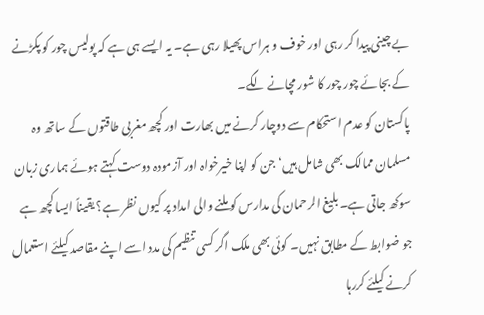بے چینی پیدا کر رہی اور خوف و ہراس پھیلا رہی ہے۔ یہ ایسے ہی ہے کہ پولیس چور کو پکڑنے کے بجائے چور چور کا شور مچانے لگے۔
پاکستان کو عدم استحکام سے دوچار کرنے میں بھارت اور کچھ مغربی طاقتوں کے ساتھ وہ مسلمان ممالک بھی شامل ہیں‘ جن کو اپنا خیرخواہ اور آزمودہ دوست کہتے ہوئے ہماری زبان سوکھ جاتی ہے۔ بلیغ الرحمان کی مدارس کو ملنے والی امداد پر کیوں نظر ہے؟ یقیناً ایسا کچھ ہے جو ضوابط کے مطابق نہیں۔ کوئی بھی ملک اگر کسی تنظیم کی مدد اسے اپنے مقاصد کیلئے استعمال کرنے کیلئے کررہا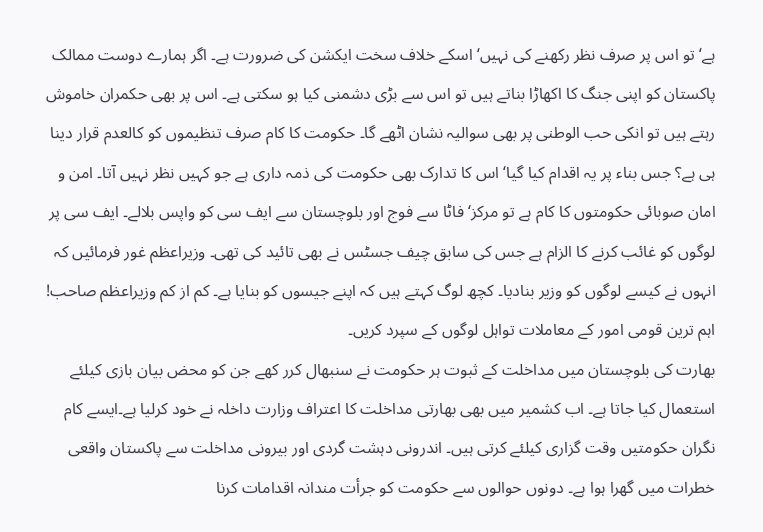ہے‘ تو اس پر صرف نظر رکھنے کی نہیں‘ اسکے خلاف سخت ایکشن کی ضرورت ہے۔ اگر ہمارے دوست ممالک پاکستان کو اپنی جنگ کا اکھاڑا بناتے ہیں تو اس سے بڑی دشمنی کیا ہو سکتی ہے۔ اس پر بھی حکمران خاموش رہتے ہیں تو انکی حب الوطنی پر بھی سوالیہ نشان اٹھے گا۔ حکومت کا کام صرف تنظیموں کو کالعدم قرار دینا ہی ہے؟ جس بناء پر یہ اقدام کیا گیا‘ اس کا تدارک بھی حکومت کی ذمہ داری ہے جو کہیں نظر نہیں آتا۔ امن و امان صوبائی حکومتوں کا کام ہے تو مرکز‘ فاٹا سے فوج اور بلوچستان سے ایف سی کو واپس بلالے۔ ایف سی پر لوگوں کو غائب کرنے کا الزام ہے جس کی سابق چیف جسٹس نے بھی تائید کی تھی۔ وزیراعظم غور فرمائیں کہ انہوں نے کیسے لوگوں کو وزیر بنادیا۔ کچھ لوگ کہتے ہیں کہ اپنے جیسوں کو بنایا ہے۔ کم از کم وزیراعظم صاحب! اہم ترین قومی امور کے معاملات تواہل لوگوں کے سپرد کریں۔
بھارت کی بلوچستان میں مداخلت کے ثبوت ہر حکومت نے سنبھال کرر کھے جن کو محض بیان بازی کیلئے استعمال کیا جاتا ہے۔ اب کشمیر میں بھی بھارتی مداخلت کا اعتراف وزارت داخلہ نے خود کرلیا ہے۔ایسے کام نگران حکومتیں وقت گزاری کیلئے کرتی ہیں۔ اندرونی دہشت گردی اور بیرونی مداخلت سے پاکستان واقعی خطرات میں گھرا ہوا ہے۔ دونوں حوالوں سے حکومت کو جرأت مندانہ اقدامات کرنا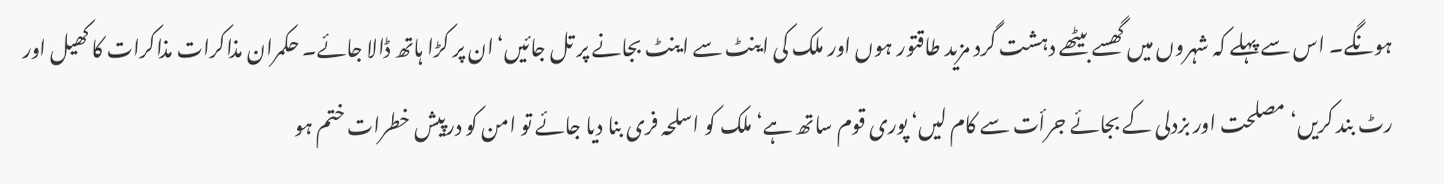ہونگے۔ اس سے پہلے کہ شہروں میں گھسے بیٹھے دہشت گرد مزید طاقتور ہوں اور ملک کی اینٹ سے اینٹ بجانے پر تل جائیں‘ان پر کڑا ہاتھ ڈالا جائے۔ حکمران مذاکرات مذاکرات کا کھیل اور رٹ بند کریں‘ مصلحت اور بزدلی کے بجائے جرأت سے کام لیں‘ پوری قوم ساتھ ہے‘ ملک کو اسلحہ فری بنا دیا جائے تو امن کو درپیش خطرات ختم ہو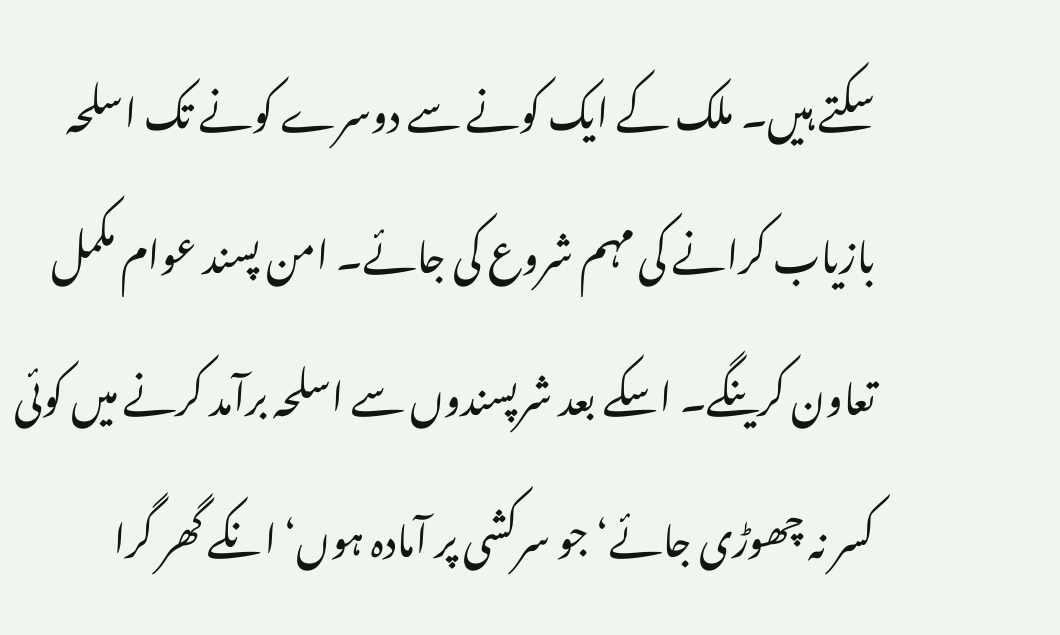سکتے ہیں۔ ملک کے ایک کونے سے دوسرے کونے تک اسلحہ بازیاب کرانے کی مہم شروع کی جائے۔ امن پسند عوام مکمل تعاون کرینگے۔ اسکے بعد شرپسندوں سے اسلحہ برآمد کرنے میں کوئی کسر نہ چھوڑی جائے‘ جو سرکشی پر آمادہ ہوں‘ انکے گھر گرا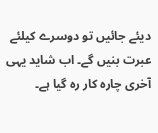دیئے جائیں تو دوسرے کیلئے عبرت بنیں گے۔ اب شاید یہی آخری چارہ کار رہ گیا ہے۔